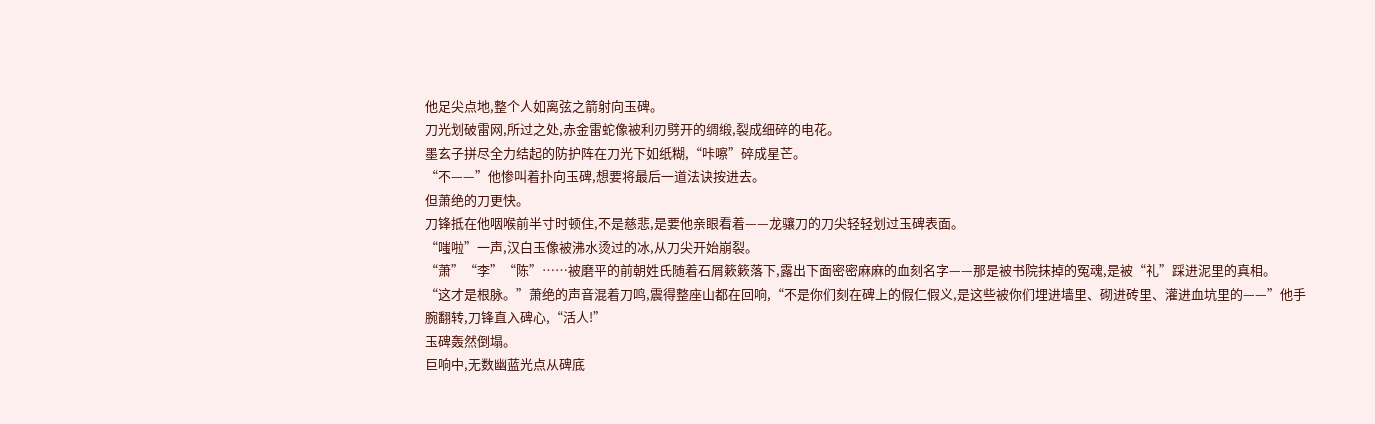他足尖点地,整个人如离弦之箭射向玉碑。
刀光划破雷网,所过之处,赤金雷蛇像被利刃劈开的绸缎,裂成细碎的电花。
墨玄子拼尽全力结起的防护阵在刀光下如纸糊,“咔嚓”碎成星芒。
“不——”他惨叫着扑向玉碑,想要将最后一道法诀按进去。
但萧绝的刀更快。
刀锋抵在他咽喉前半寸时顿住,不是慈悲,是要他亲眼看着——龙骧刀的刀尖轻轻划过玉碑表面。
“嗤啦”一声,汉白玉像被沸水烫过的冰,从刀尖开始崩裂。
“萧”“李”“陈”……被磨平的前朝姓氏随着石屑簌簌落下,露出下面密密麻麻的血刻名字——那是被书院抹掉的冤魂,是被“礼”踩进泥里的真相。
“这才是根脉。”萧绝的声音混着刀鸣,震得整座山都在回响,“不是你们刻在碑上的假仁假义,是这些被你们埋进墙里、砌进砖里、灌进血坑里的——”他手腕翻转,刀锋直入碑心,“活人!”
玉碑轰然倒塌。
巨响中,无数幽蓝光点从碑底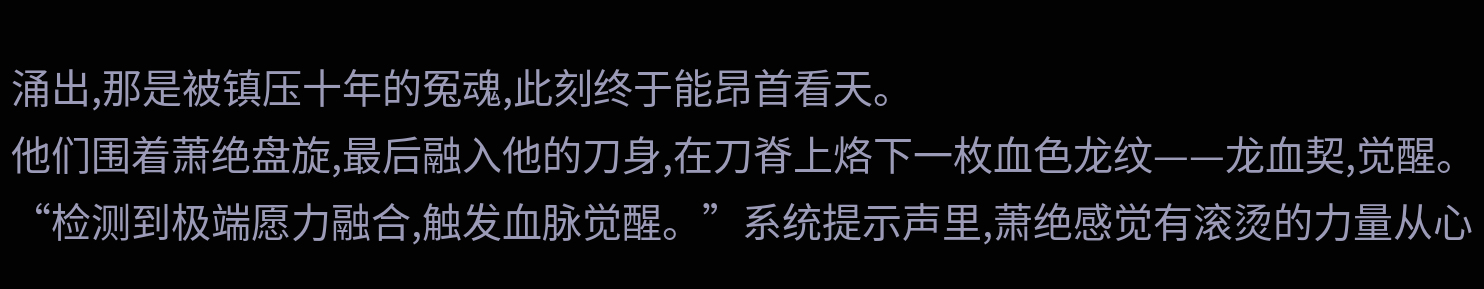涌出,那是被镇压十年的冤魂,此刻终于能昂首看天。
他们围着萧绝盘旋,最后融入他的刀身,在刀脊上烙下一枚血色龙纹——龙血契,觉醒。
“检测到极端愿力融合,触发血脉觉醒。”系统提示声里,萧绝感觉有滚烫的力量从心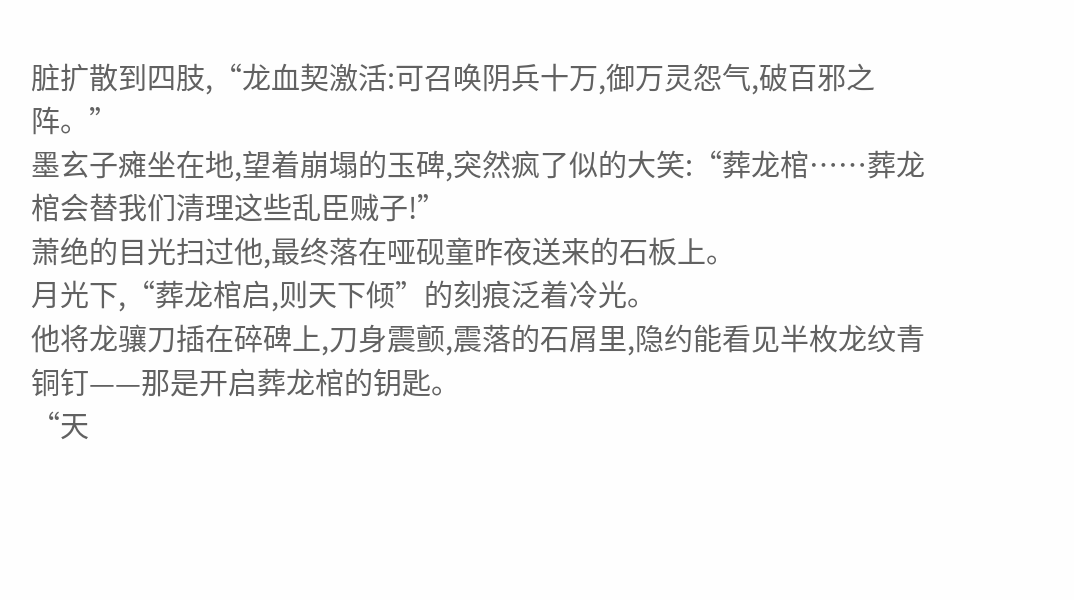脏扩散到四肢,“龙血契激活:可召唤阴兵十万,御万灵怨气,破百邪之阵。”
墨玄子瘫坐在地,望着崩塌的玉碑,突然疯了似的大笑:“葬龙棺……葬龙棺会替我们清理这些乱臣贼子!”
萧绝的目光扫过他,最终落在哑砚童昨夜送来的石板上。
月光下,“葬龙棺启,则天下倾”的刻痕泛着冷光。
他将龙骧刀插在碎碑上,刀身震颤,震落的石屑里,隐约能看见半枚龙纹青铜钉——那是开启葬龙棺的钥匙。
“天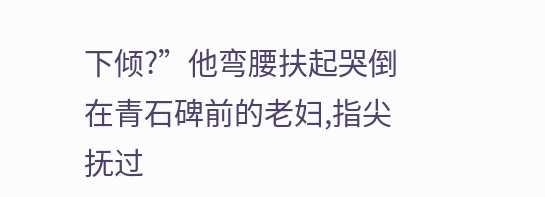下倾?”他弯腰扶起哭倒在青石碑前的老妇,指尖抚过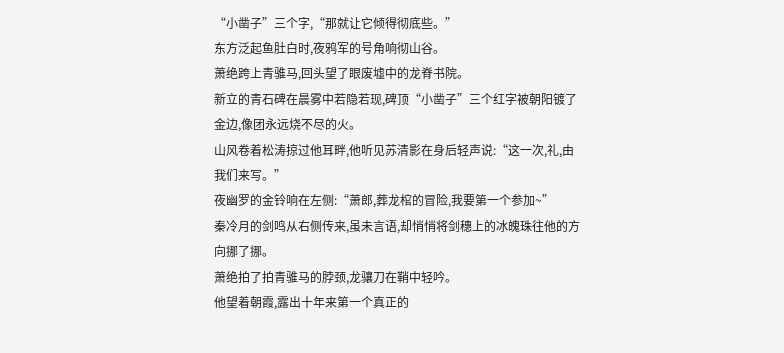“小凿子”三个字,“那就让它倾得彻底些。”
东方泛起鱼肚白时,夜鸦军的号角响彻山谷。
萧绝跨上青骓马,回头望了眼废墟中的龙脊书院。
新立的青石碑在晨雾中若隐若现,碑顶“小凿子”三个红字被朝阳镀了金边,像团永远烧不尽的火。
山风卷着松涛掠过他耳畔,他听见苏清影在身后轻声说:“这一次,礼,由我们来写。”
夜幽罗的金铃响在左侧:“萧郎,葬龙棺的冒险,我要第一个参加~”
秦冷月的剑鸣从右侧传来,虽未言语,却悄悄将剑穗上的冰魄珠往他的方向挪了挪。
萧绝拍了拍青骓马的脖颈,龙骧刀在鞘中轻吟。
他望着朝霞,露出十年来第一个真正的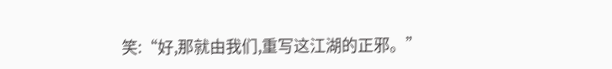笑:“好,那就由我们,重写这江湖的正邪。”